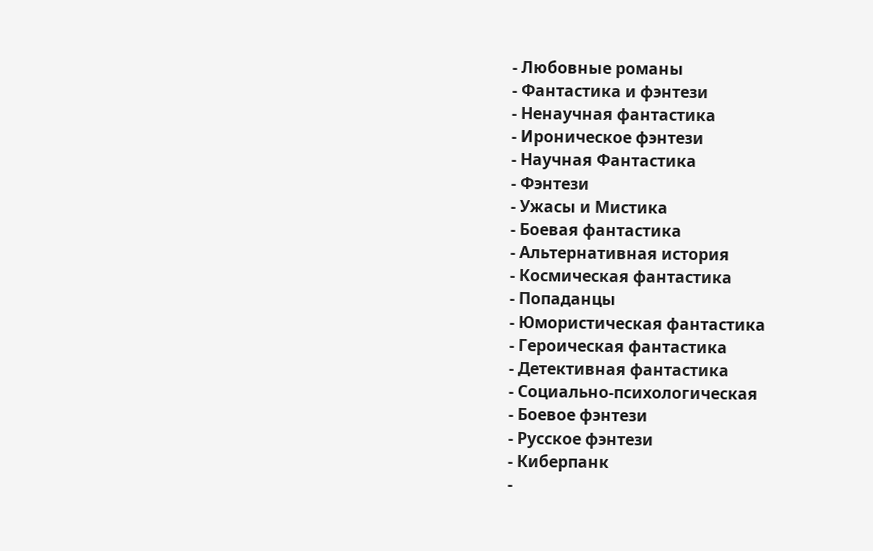- Любовные романы
- Фантастика и фэнтези
- Ненаучная фантастика
- Ироническое фэнтези
- Научная Фантастика
- Фэнтези
- Ужасы и Мистика
- Боевая фантастика
- Альтернативная история
- Космическая фантастика
- Попаданцы
- Юмористическая фантастика
- Героическая фантастика
- Детективная фантастика
- Социально-психологическая
- Боевое фэнтези
- Русское фэнтези
- Киберпанк
-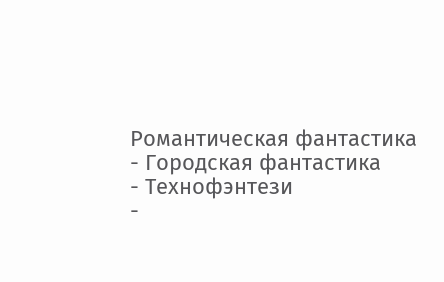Романтическая фантастика
- Городская фантастика
- Технофэнтези
-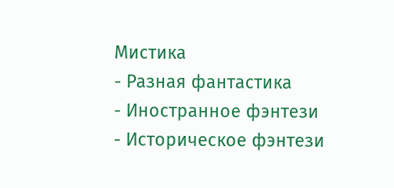Мистика
- Разная фантастика
- Иностранное фэнтези
- Историческое фэнтези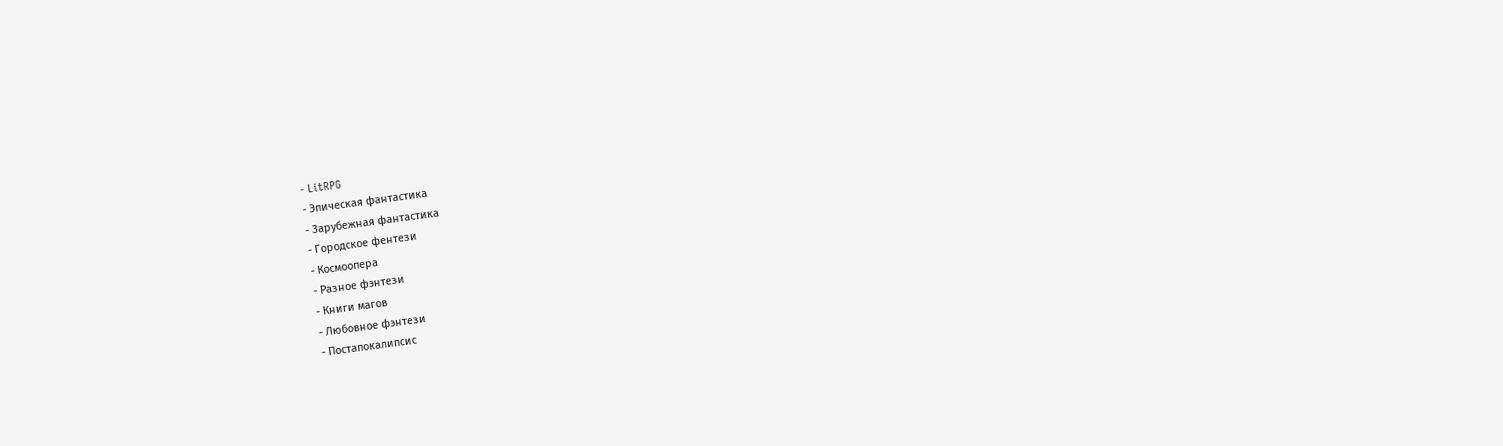- LitRPG
- Эпическая фантастика
- Зарубежная фантастика
- Городское фентези
- Космоопера
- Разное фэнтези
- Книги магов
- Любовное фэнтези
- Постапокалипсис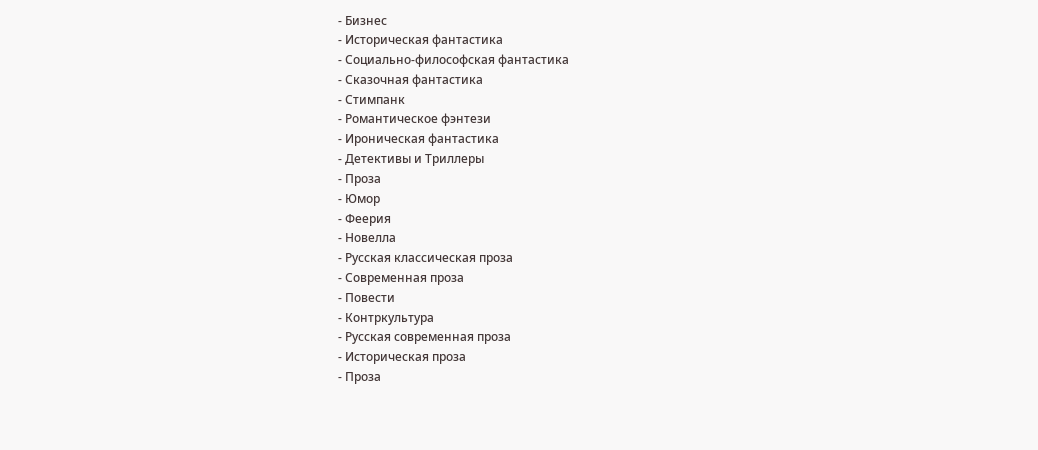- Бизнес
- Историческая фантастика
- Социально-философская фантастика
- Сказочная фантастика
- Стимпанк
- Романтическое фэнтези
- Ироническая фантастика
- Детективы и Триллеры
- Проза
- Юмор
- Феерия
- Новелла
- Русская классическая проза
- Современная проза
- Повести
- Контркультура
- Русская современная проза
- Историческая проза
- Проза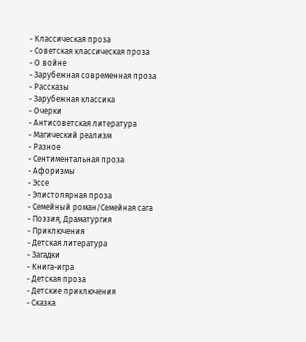- Классическая проза
- Советская классическая проза
- О войне
- Зарубежная современная проза
- Рассказы
- Зарубежная классика
- Очерки
- Антисоветская литература
- Магический реализм
- Разное
- Сентиментальная проза
- Афоризмы
- Эссе
- Эпистолярная проза
- Семейный роман/Семейная сага
- Поэзия, Драматургия
- Приключения
- Детская литература
- Загадки
- Книга-игра
- Детская проза
- Детские приключения
- Сказка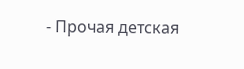- Прочая детская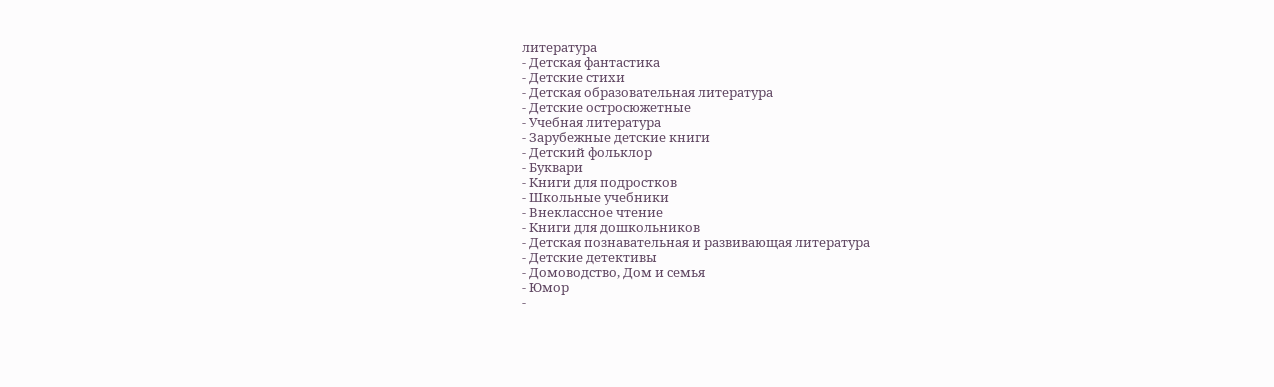литература
- Детская фантастика
- Детские стихи
- Детская образовательная литература
- Детские остросюжетные
- Учебная литература
- Зарубежные детские книги
- Детский фольклор
- Буквари
- Книги для подростков
- Школьные учебники
- Внеклассное чтение
- Книги для дошкольников
- Детская познавательная и развивающая литература
- Детские детективы
- Домоводство, Дом и семья
- Юмор
-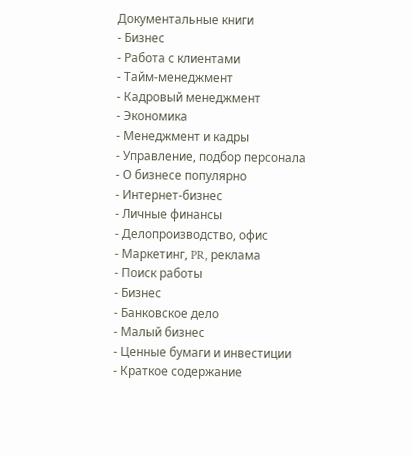Документальные книги
- Бизнес
- Работа с клиентами
- Тайм-менеджмент
- Кадровый менеджмент
- Экономика
- Менеджмент и кадры
- Управление, подбор персонала
- О бизнесе популярно
- Интернет-бизнес
- Личные финансы
- Делопроизводство, офис
- Маркетинг, PR, реклама
- Поиск работы
- Бизнес
- Банковское дело
- Малый бизнес
- Ценные бумаги и инвестиции
- Краткое содержание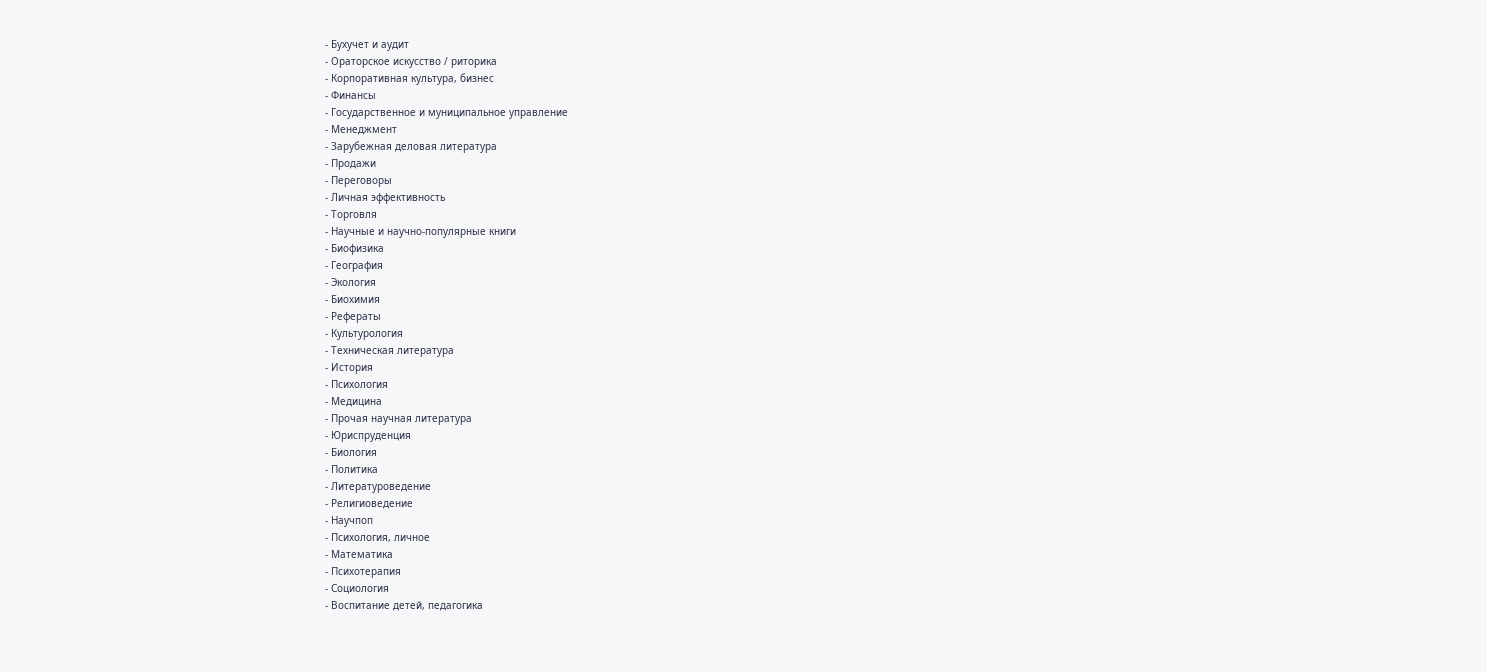- Бухучет и аудит
- Ораторское искусство / риторика
- Корпоративная культура, бизнес
- Финансы
- Государственное и муниципальное управление
- Менеджмент
- Зарубежная деловая литература
- Продажи
- Переговоры
- Личная эффективность
- Торговля
- Научные и научно-популярные книги
- Биофизика
- География
- Экология
- Биохимия
- Рефераты
- Культурология
- Техническая литература
- История
- Психология
- Медицина
- Прочая научная литература
- Юриспруденция
- Биология
- Политика
- Литературоведение
- Религиоведение
- Научпоп
- Психология, личное
- Математика
- Психотерапия
- Социология
- Воспитание детей, педагогика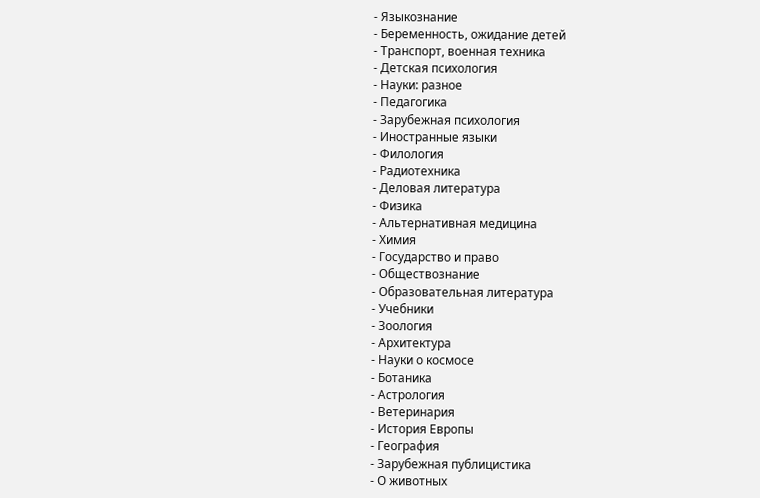- Языкознание
- Беременность, ожидание детей
- Транспорт, военная техника
- Детская психология
- Науки: разное
- Педагогика
- Зарубежная психология
- Иностранные языки
- Филология
- Радиотехника
- Деловая литература
- Физика
- Альтернативная медицина
- Химия
- Государство и право
- Обществознание
- Образовательная литература
- Учебники
- Зоология
- Архитектура
- Науки о космосе
- Ботаника
- Астрология
- Ветеринария
- История Европы
- География
- Зарубежная публицистика
- О животных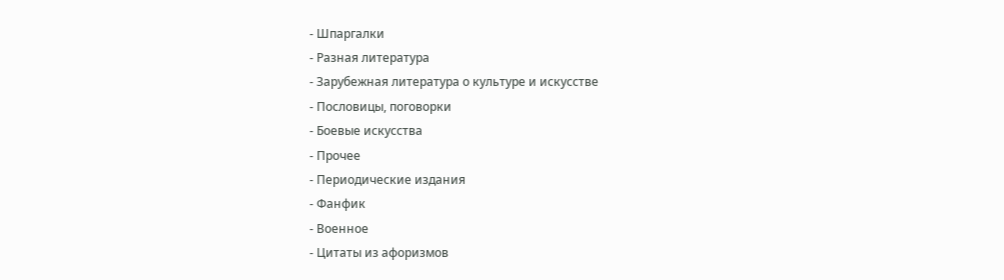- Шпаргалки
- Разная литература
- Зарубежная литература о культуре и искусстве
- Пословицы, поговорки
- Боевые искусства
- Прочее
- Периодические издания
- Фанфик
- Военное
- Цитаты из афоризмов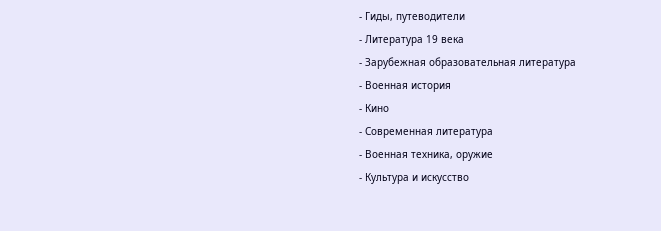- Гиды, путеводители
- Литература 19 века
- Зарубежная образовательная литература
- Военная история
- Кино
- Современная литература
- Военная техника, оружие
- Культура и искусство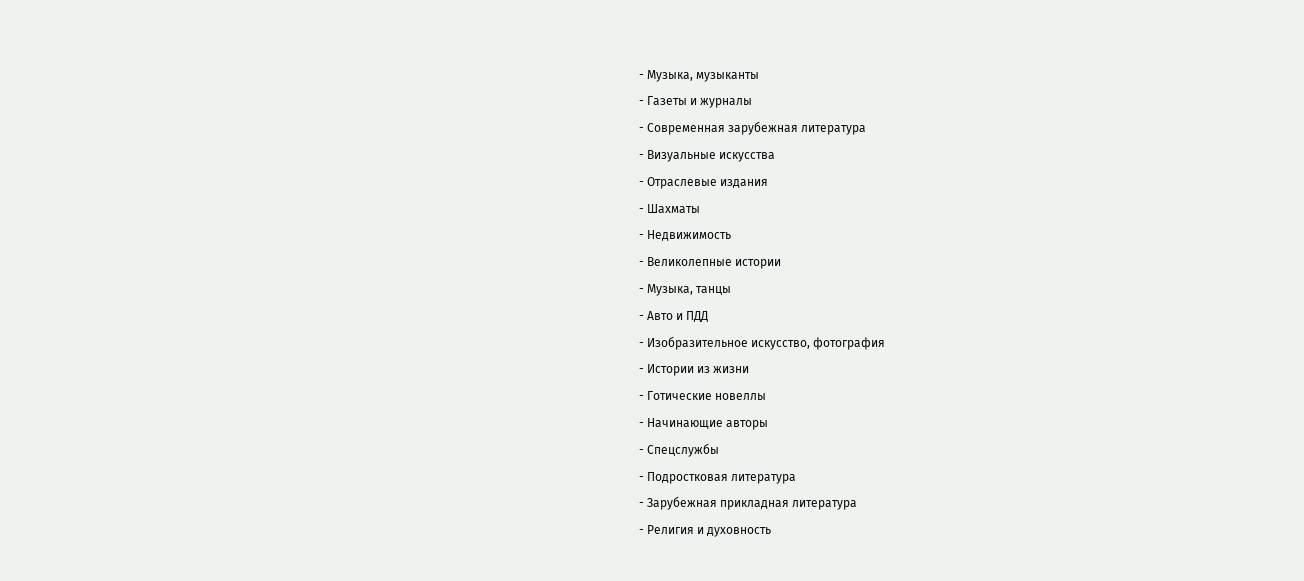- Музыка, музыканты
- Газеты и журналы
- Современная зарубежная литература
- Визуальные искусства
- Отраслевые издания
- Шахматы
- Недвижимость
- Великолепные истории
- Музыка, танцы
- Авто и ПДД
- Изобразительное искусство, фотография
- Истории из жизни
- Готические новеллы
- Начинающие авторы
- Спецслужбы
- Подростковая литература
- Зарубежная прикладная литература
- Религия и духовность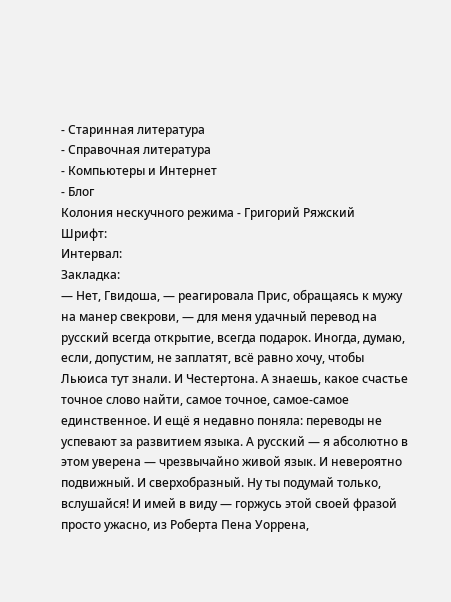- Старинная литература
- Справочная литература
- Компьютеры и Интернет
- Блог
Колония нескучного режима - Григорий Ряжский
Шрифт:
Интервал:
Закладка:
— Нет, Гвидоша, — реагировала Прис, обращаясь к мужу на манер свекрови, — для меня удачный перевод на русский всегда открытие, всегда подарок. Иногда, думаю, если, допустим, не заплатят, всё равно хочу, чтобы Льюиса тут знали. И Честертона. А знаешь, какое счастье точное слово найти, самое точное, самое-самое единственное. И ещё я недавно поняла: переводы не успевают за развитием языка. А русский — я абсолютно в этом уверена — чрезвычайно живой язык. И невероятно подвижный. И сверхобразный. Ну ты подумай только, вслушайся! И имей в виду — горжусь этой своей фразой просто ужасно, из Роберта Пена Уоррена,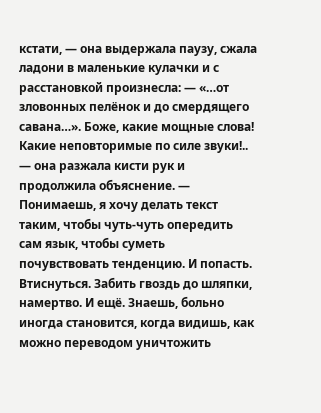кстати, — она выдержала паузу, сжала ладони в маленькие кулачки и с расстановкой произнесла: — «…от зловонных пелёнок и до смердящего савана…». Боже, какие мощные слова! Какие неповторимые по силе звуки!.. — она разжала кисти рук и продолжила объяснение. — Понимаешь, я хочу делать текст таким, чтобы чуть-чуть опередить сам язык, чтобы суметь почувствовать тенденцию. И попасть. Втиснуться. Забить гвоздь до шляпки, намертво. И ещё. Знаешь, больно иногда становится, когда видишь, как можно переводом уничтожить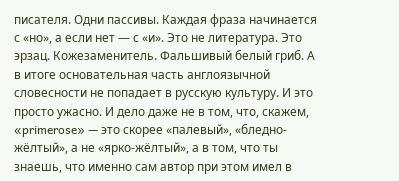писателя. Одни пассивы. Каждая фраза начинается с «но», а если нет — с «и». Это не литература. Это эрзац. Кожезаменитель. Фальшивый белый гриб. А в итоге основательная часть англоязычной словесности не попадает в русскую культуру. И это просто ужасно. И дело даже не в том, что, скажем, «primerose» — это скорее «палевый», «бледно-жёлтый», а не «ярко-жёлтый», а в том, что ты знаешь, что именно сам автор при этом имел в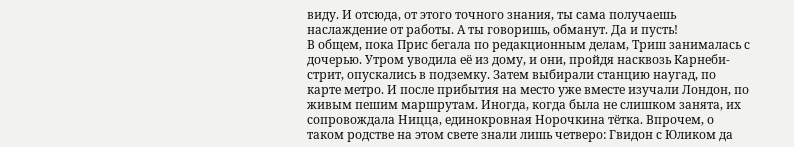виду. И отсюда, от этого точного знания, ты сама получаешь наслаждение от работы. А ты говоришь, обманут. Да и пусть!
В общем, пока Прис бегала по редакционным делам, Триш занималась с дочерью. Утром уводила её из дому, и они, пройдя насквозь Карнеби-стрит, опускались в подземку. Затем выбирали станцию наугад, по карте метро. И после прибытия на место уже вместе изучали Лондон, по живым пешим маршрутам. Иногда, когда была не слишком занята, их сопровождала Ницца, единокровная Норочкина тётка. Впрочем, о таком родстве на этом свете знали лишь четверо: Гвидон с Юликом да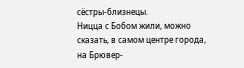сёстры-близнецы.
Ницца с Бобом жили, можно сказать, в самом центре города, на Брювер-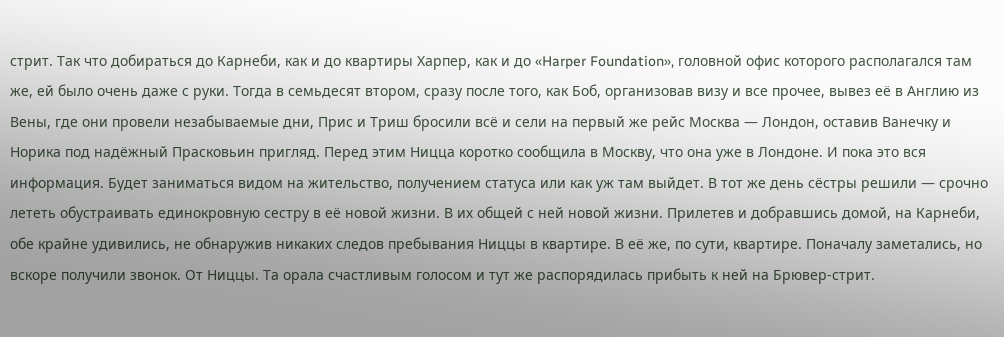стрит. Так что добираться до Карнеби, как и до квартиры Харпер, как и до «Harper Foundation», головной офис которого располагался там же, ей было очень даже с руки. Тогда в семьдесят втором, сразу после того, как Боб, организовав визу и все прочее, вывез её в Англию из Вены, где они провели незабываемые дни, Прис и Триш бросили всё и сели на первый же рейс Москва — Лондон, оставив Ванечку и Норика под надёжный Прасковьин пригляд. Перед этим Ницца коротко сообщила в Москву, что она уже в Лондоне. И пока это вся информация. Будет заниматься видом на жительство, получением статуса или как уж там выйдет. В тот же день сёстры решили — срочно лететь обустраивать единокровную сестру в её новой жизни. В их общей с ней новой жизни. Прилетев и добравшись домой, на Карнеби, обе крайне удивились, не обнаружив никаких следов пребывания Ниццы в квартире. В её же, по сути, квартире. Поначалу заметались, но вскоре получили звонок. От Ниццы. Та орала счастливым голосом и тут же распорядилась прибыть к ней на Брювер-стрит.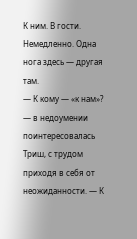К ним. В гости. Немедленно. Одна нога здесь — другая там.
— К кому — «к нам»? — в недоумении поинтересовалась Триш, с трудом приходя в себя от неожиданности. — К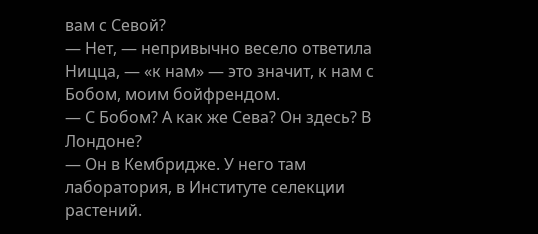вам с Севой?
— Нет, — непривычно весело ответила Ницца, — «к нам» — это значит, к нам с Бобом, моим бойфрендом.
— С Бобом? А как же Сева? Он здесь? В Лондоне?
— Он в Кембридже. У него там лаборатория, в Институте селекции растений.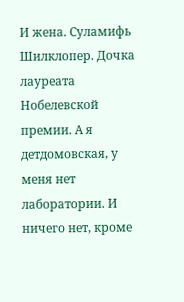И жена. Суламифь Шилклопер. Дочка лауреата Нобелевской премии. А я детдомовская, у меня нет лаборатории. И ничего нет, кроме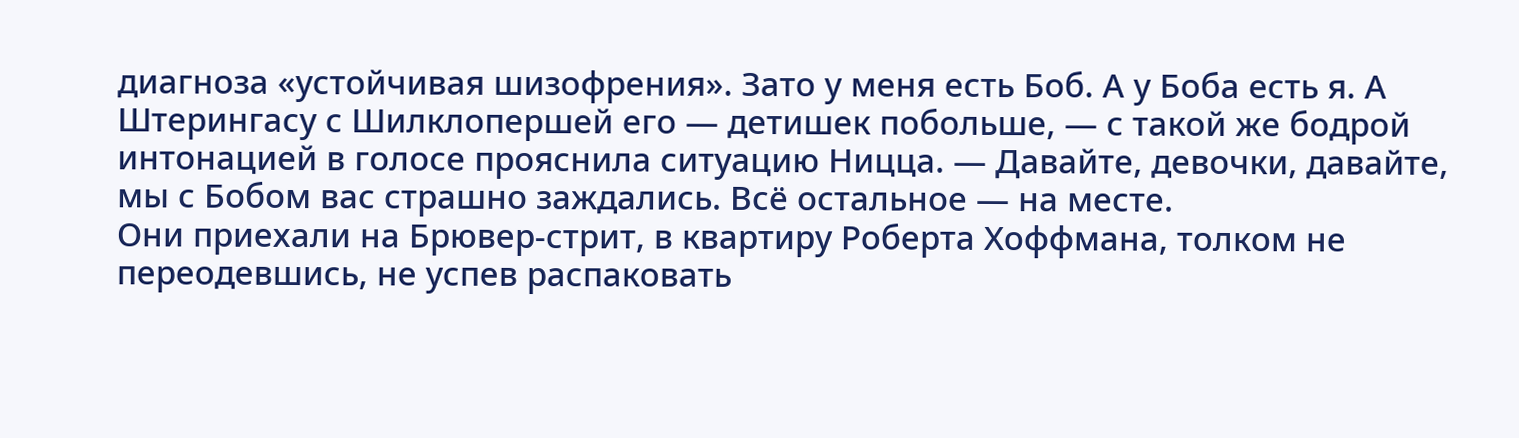диагноза «устойчивая шизофрения». Зато у меня есть Боб. А у Боба есть я. А Штерингасу с Шилклопершей его — детишек побольше, — с такой же бодрой интонацией в голосе прояснила ситуацию Ницца. — Давайте, девочки, давайте, мы с Бобом вас страшно заждались. Всё остальное — на месте.
Они приехали на Брювер-стрит, в квартиру Роберта Хоффмана, толком не переодевшись, не успев распаковать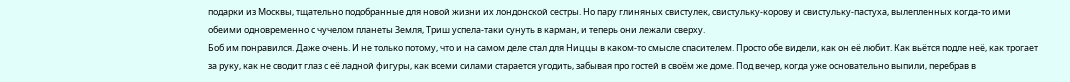подарки из Москвы, тщательно подобранные для новой жизни их лондонской сестры. Но пару глиняных свистулек, свистульку-корову и свистульку-пастуха, вылепленных когда-то ими обеими одновременно с чучелом планеты Земля, Триш успела-таки сунуть в карман, и теперь они лежали сверху.
Боб им понравился. Даже очень. И не только потому, что и на самом деле стал для Ниццы в каком-то смысле спасителем. Просто обе видели, как он её любит. Как вьётся подле неё, как трогает за руку, как не сводит глаз с её ладной фигуры, как всеми силами старается угодить, забывая про гостей в своём же доме. Под вечер, когда уже основательно выпили, перебрав в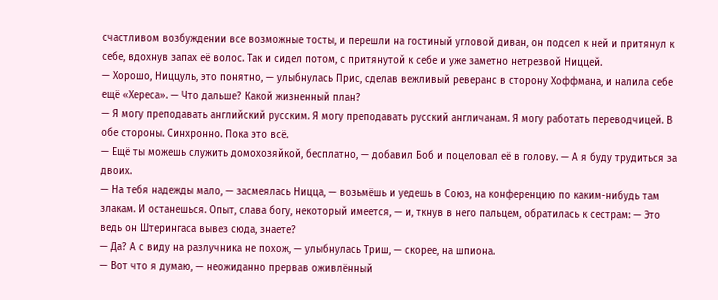счастливом возбуждении все возможные тосты, и перешли на гостиный угловой диван, он подсел к ней и притянул к себе, вдохнув запах её волос. Так и сидел потом, с притянутой к себе и уже заметно нетрезвой Ниццей.
— Хорошо, Ниццуль, это понятно, — улыбнулась Прис, сделав вежливый реверанс в сторону Хоффмана, и налила себе ещё «Хереса». — Что дальше? Какой жизненный план?
— Я могу преподавать английский русским. Я могу преподавать русский англичанам. Я могу работать переводчицей. В обе стороны. Синхронно. Пока это всё.
— Ещё ты можешь служить домохозяйкой, бесплатно, — добавил Боб и поцеловал её в голову. — А я буду трудиться за двоих.
— На тебя надежды мало, — засмеялась Ницца, — возьмёшь и уедешь в Союз, на конференцию по каким-нибудь там злакам. И останешься. Опыт, слава богу, некоторый имеется, — и, ткнув в него пальцем, обратилась к сестрам: — Это ведь он Штерингаса вывез сюда, знаете?
— Да? А с виду на разлучника не похож, — улыбнулась Триш, — скорее, на шпиона.
— Вот что я думаю, — неожиданно прервав оживлённый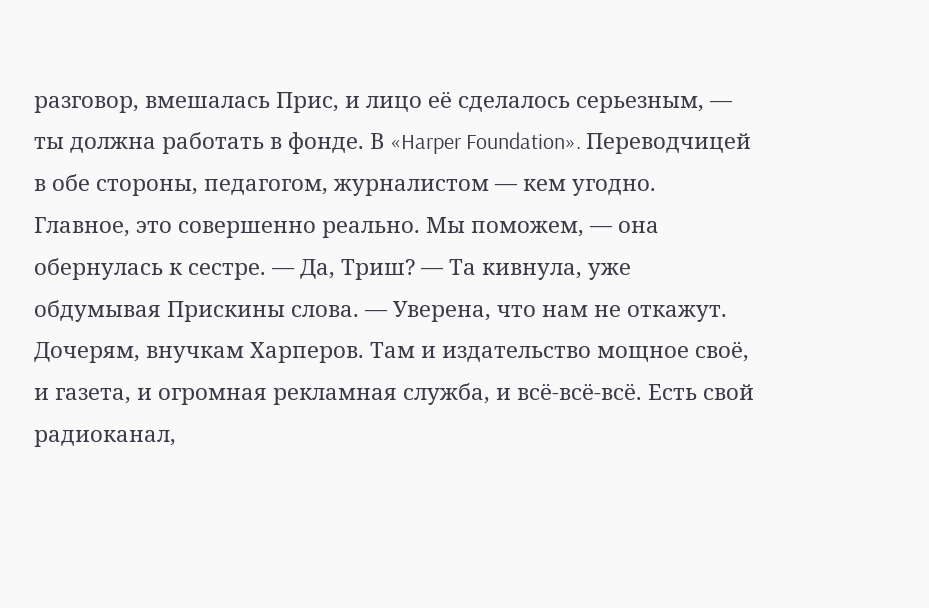разговор, вмешалась Прис, и лицо её сделалось серьезным, — ты должна работать в фонде. В «Harper Foundation». Переводчицей в обе стороны, педагогом, журналистом — кем угодно. Главное, это совершенно реально. Мы поможем, — она обернулась к сестре. — Да, Триш? — Та кивнула, уже обдумывая Прискины слова. — Уверена, что нам не откажут. Дочерям, внучкам Харперов. Там и издательство мощное своё, и газета, и огромная рекламная служба, и всё-всё-всё. Есть свой радиоканал,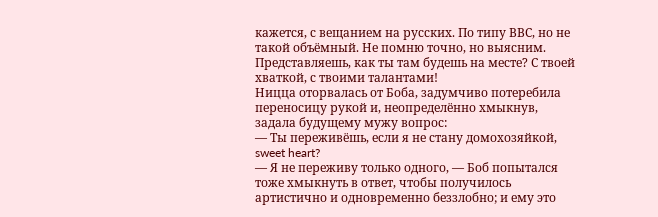кажется, с вещанием на русских. По типу ВВС, но не такой объёмный. Не помню точно, но выясним. Представляешь, как ты там будешь на месте? С твоей хваткой, с твоими талантами!
Ницца оторвалась от Боба, задумчиво потеребила переносицу рукой и, неопределённо хмыкнув, задала будущему мужу вопрос:
— Ты переживёшь, если я не стану домохозяйкой, sweet heart?
— Я не переживу только одного, — Боб попытался тоже хмыкнуть в ответ, чтобы получилось артистично и одновременно беззлобно; и ему это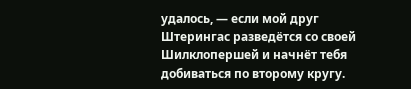удалось, — если мой друг Штерингас разведётся со своей Шилклопершей и начнёт тебя добиваться по второму кругу.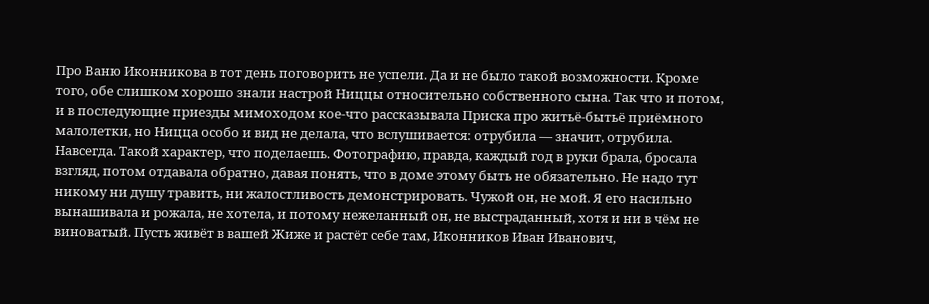Про Ваню Иконникова в тот день поговорить не успели. Да и не было такой возможности. Кроме того, обе слишком хорошо знали настрой Ниццы относительно собственного сына. Так что и потом, и в последующие приезды мимоходом кое-что рассказывала Приска про житьё-бытьё приёмного малолетки, но Ницца особо и вид не делала, что вслушивается: отрубила — значит, отрубила. Навсегда. Такой характер, что поделаешь. Фотографию, правда, каждый год в руки брала, бросала взгляд, потом отдавала обратно, давая понять, что в доме этому быть не обязательно. Не надо тут никому ни душу травить, ни жалостливость демонстрировать. Чужой он, не мой. Я его насильно вынашивала и рожала, не хотела, и потому нежеланный он, не выстраданный, хотя и ни в чём не виноватый. Пусть живёт в вашей Жиже и растёт себе там, Иконников Иван Иванович,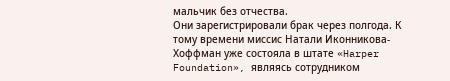мальчик без отчества.
Они зарегистрировали брак через полгода. К тому времени миссис Натали Иконникова-Хоффман уже состояла в штате «Harper Foundation», являясь сотрудником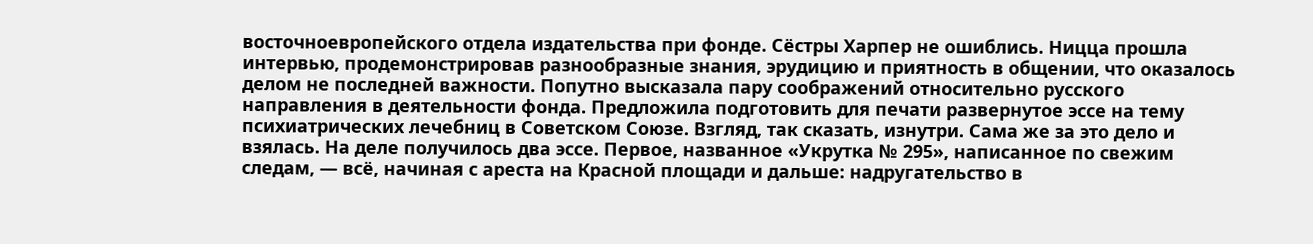восточноевропейского отдела издательства при фонде. Сёстры Харпер не ошиблись. Ницца прошла интервью, продемонстрировав разнообразные знания, эрудицию и приятность в общении, что оказалось делом не последней важности. Попутно высказала пару соображений относительно русского направления в деятельности фонда. Предложила подготовить для печати развернутое эссе на тему психиатрических лечебниц в Советском Союзе. Взгляд, так сказать, изнутри. Сама же за это дело и взялась. На деле получилось два эссе. Первое, названное «Укрутка № 295», написанное по свежим следам, — всё, начиная с ареста на Красной площади и дальше: надругательство в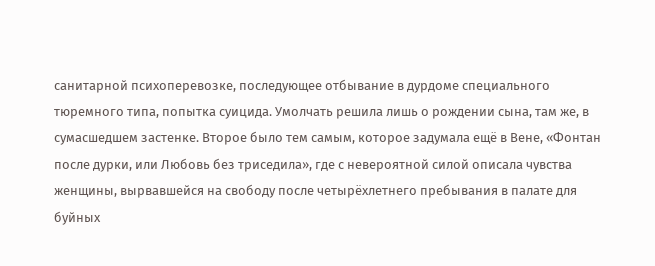санитарной психоперевозке, последующее отбывание в дурдоме специального тюремного типа, попытка суицида. Умолчать решила лишь о рождении сына, там же, в сумасшедшем застенке. Второе было тем самым, которое задумала ещё в Вене, «Фонтан после дурки, или Любовь без триседила», где с невероятной силой описала чувства женщины, вырвавшейся на свободу после четырёхлетнего пребывания в палате для буйных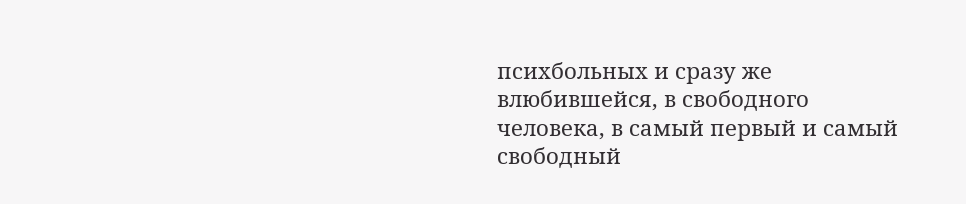психбольных и сразу же влюбившейся, в свободного человека, в самый первый и самый свободный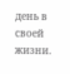день в своей жизни.